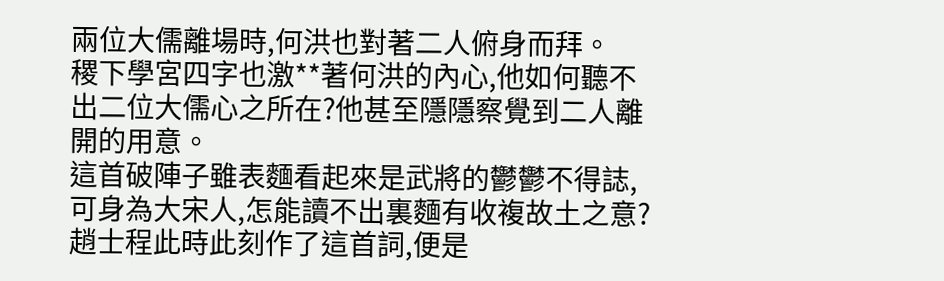兩位大儒離場時,何洪也對著二人俯身而拜。
稷下學宮四字也激**著何洪的內心,他如何聽不出二位大儒心之所在?他甚至隱隱察覺到二人離開的用意。
這首破陣子雖表麵看起來是武將的鬱鬱不得誌,可身為大宋人,怎能讀不出裏麵有收複故土之意?
趙士程此時此刻作了這首詞,便是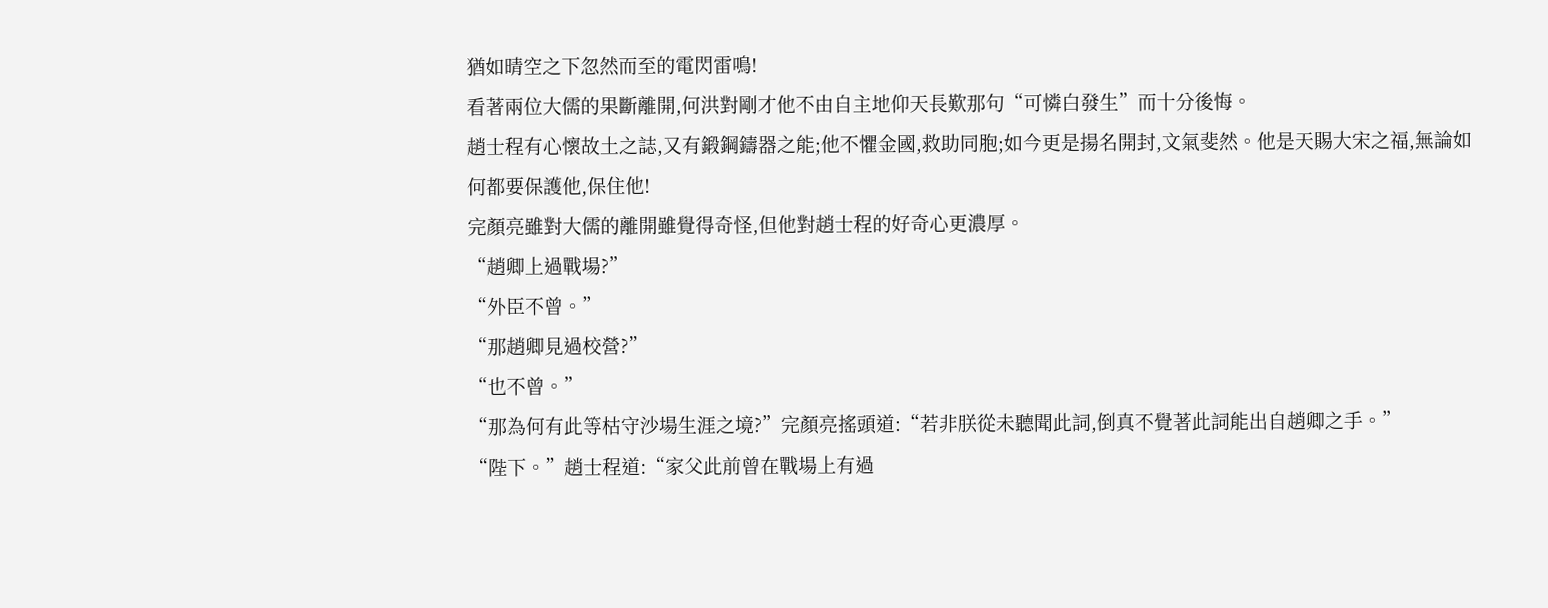猶如晴空之下忽然而至的電閃雷鳴!
看著兩位大儒的果斷離開,何洪對剛才他不由自主地仰天長歎那句“可憐白發生”而十分後悔。
趙士程有心懷故土之誌,又有鍛鋼鑄器之能;他不懼金國,救助同胞;如今更是揚名開封,文氣斐然。他是天賜大宋之福,無論如何都要保護他,保住他!
完顏亮雖對大儒的離開雖覺得奇怪,但他對趙士程的好奇心更濃厚。
“趙卿上過戰場?”
“外臣不曾。”
“那趙卿見過校營?”
“也不曾。”
“那為何有此等枯守沙場生涯之境?”完顏亮搖頭道:“若非朕從未聽聞此詞,倒真不覺著此詞能出自趙卿之手。”
“陛下。”趙士程道:“家父此前曾在戰場上有過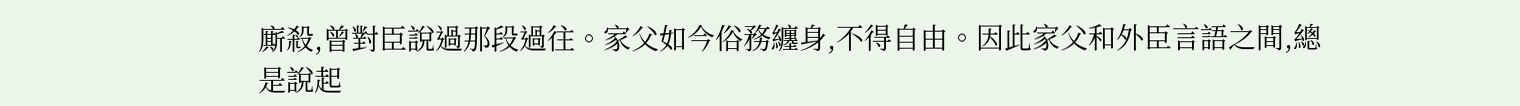廝殺,曾對臣說過那段過往。家父如今俗務纏身,不得自由。因此家父和外臣言語之間,總是說起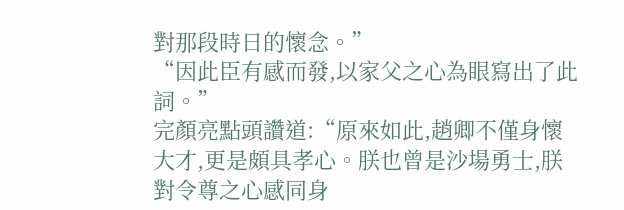對那段時日的懷念。”
“因此臣有感而發,以家父之心為眼寫出了此詞。”
完顏亮點頭讚道:“原來如此,趙卿不僅身懷大才,更是頗具孝心。朕也曾是沙場勇士,朕對令尊之心感同身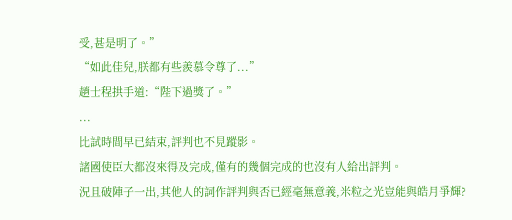受,甚是明了。”
“如此佳兒,朕都有些羨慕令尊了...”
趙士程拱手道:“陛下過獎了。”
...
比試時間早已結束,評判也不見蹤影。
諸國使臣大都沒來得及完成,僅有的幾個完成的也沒有人給出評判。
況且破陣子一出,其他人的詞作評判與否已經毫無意義,米粒之光豈能與皓月爭輝?